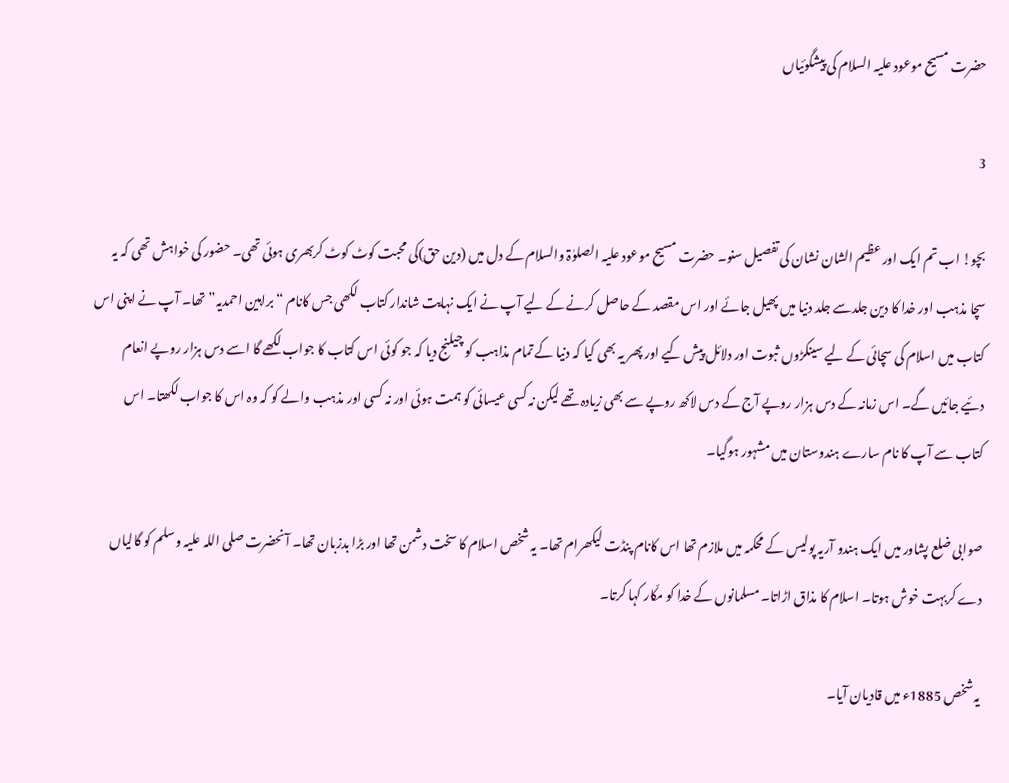حضرت مسیح موعود علیہ السلام کی پیشگوئیاں

3

بچو! اب تم ایک اور عظیم الشان نشان کی تفصیل سنو۔ حضرت مسیح موعود علیہ الصلوٰۃ والسلام کے دل میں (دین حق)کی محبت کوٹ کوٹ کربھری ہوئی تھی۔ حضور کی خواہش تھی کہ یہ سچا مذہب اور خدا کا دین جلدسے جلد دنیا میں پھیل جائے اور اس مقصد کے حاصل کرنے کے لیے آپ نے ایک نہایت شاندار کتاب لکھی جس کانام “براہین احمدیہ”تھا۔ آپ نے اپنی اس کتاب میں اسلام کی سچائی کے لیے سینکڑوں ثبوت اور دلائل پیش کیے اور پھر یہ بھی کیا کہ دنیا کے تمام مذاہب کو چیلنج دیا کہ جو کوئی اس کتاب کا جواب لکھے گا اسے دس ہزار روپے انعام دئیے جائیں گے۔ اس زمانہ کے دس ہزار روپے آج کے دس لاکھ روپے سے بھی زیادہ تھے لیکن نہ کسی عیسائی کو ہمت ہوئی اور نہ کسی اور مذہب والے کو کہ وہ اس کا جواب لکھتا۔ اس کتاب سے آپ کا نام سارے ہندوستان میں مشہور ہوگیا۔

صوابی ضلع پشاور میں ایک ہندو آریہ پولیس کے محکمہ میں ملازم تھا اس کانام پنڈت لیکھرام تھا۔ یہ شخص اسلام کا سخت دشمن تھا اور بڑا بدزبان تھا۔ آنحضرت صلی اللہ علیہ وسلم کو گالیاں دے کربہت خوش ہوتا۔ اسلام کا مذاق اڑاتا۔ مسلمانوں کے خدا کو مکّار کہا کرتا۔

یہ شخص 1885ء میں قادیان آیا۔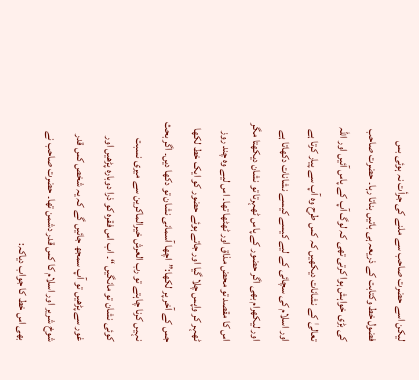لیکن اسے حضرت صاحب سے ملنے کی جرأت نہ ہوئی بس فضول خط وکتابت کے ذریعہ ہی باتیں بناتا رہا۔ حضرت صاحب کی بڑی خواہش ہوا کرتی تھی کہ لوگ آپ کے پاس آئیں اور اللہ تعالیٰ کے نشانات دیکھیں کہ کس طرح وہ آپ سے پیار کرتا ہے اور اسلام کی سچائی کے لیے کیسے کیسے نشانات دکھاتا ہے اور لیکھرام بھی اگر حضور کے پاس ٹھہرتا تو نشان دیکھتا مگر اس کا مقصد تو محض مذاق اور ٹھٹھا تھا۔ اس لیے وہ چند روز ٹھہر کر واپس چلا گیا اور جاتے ہوئے حضور کو ایک خط لکھا جس کے آخر پر لکھا:”اچھا آسمانی نشان تو دکھا دیں۔ اگر بحث نہیں کرنا چاہتے تو رب العرش خیرالماکرین سے میری نسبت کوئی نشان تو مانگیں “۔ اب اس فقرہ کو ذرا دوبارہ پڑھیں اور غور سے پڑھیں تو آپ سمجھ جائیں گے کہ یہ شخص کس قدر شوخ شریر اور اسلام کا کس قدر دشمن تھا۔ حضرت صاحب نے بھی اس خط کا جواب دیاکہ: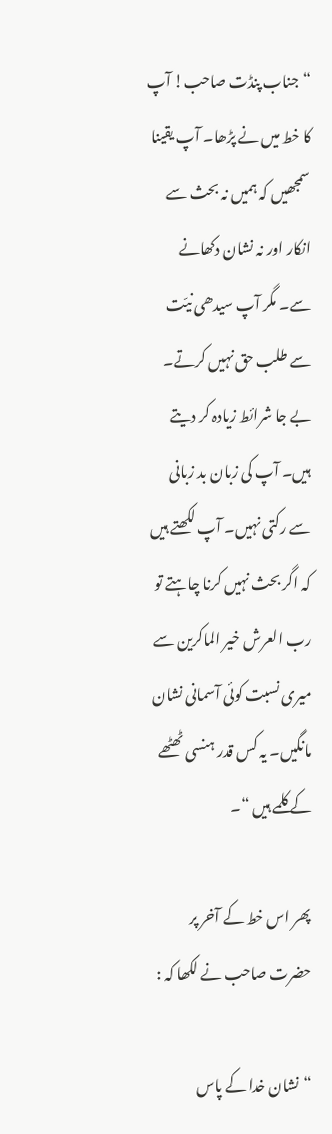“جناب پنڈت صاحب! آپ کا خط میں نے پڑھا۔ آپ یقینا سمجھیں کہ ہمیں نہ بحث سے انکار اور نہ نشان دکھانے سے۔ مگر آپ سیدھی نیّت سے طلب حق نہیں کرتے۔ بے جا شرائط زیادہ کر دیتے ہیں۔ آپ کی زبان بد زبانی سے رکتی نہیں۔ آپ لکھتے ہیں کہ اگر بحث نہیں کرنا چاہتے تو رب العرش خیر الماکرین سے میری نسبت کوئی آسمانی نشان مانگیں۔ یہ کس قدر ہنسی ٹھٹھے کے کلمے ہیں “۔

پھر اس خط کے آخر پر حضرت صاحب نے لکھا کہ :

“نشان خدا کے پاس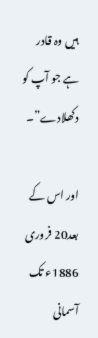ہیں وہ قادر ہے جو آپ کو دکھلادے”۔

اور اس کے بعد20 فروری 1886ء تک آسمانی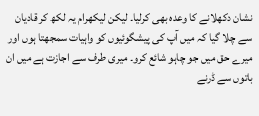نشان دکھلانے کا وعدہ بھی کرلیا۔ لیکن لیکھرام یہ لکھ کر قادیان سے چلا گیا کہ میں آپ کی پیشگوئیوں کو واہیات سمجھتا ہوں اور میرے حق میں جو چاہو شائع کرو۔ میری طرف سے اجازت ہے میں ان باتوں سے ڈرنے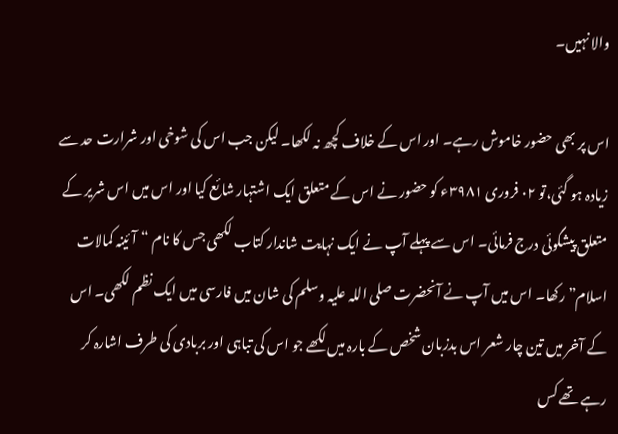والا نہیں۔

اس پر بھی حضور خاموش رہے۔ اور اس کے خلاف کچھ نہ لکھا۔ لیکن جب اس کی شوخی اور شرارت حد سے زیادہ ہو گئی،تو ۰۲ فروری ۳۹۸۱ء کو حضور نے اس کے متعلق ایک اشتہار شائع کیا اور اس میں اس شریر کے متعلق پیشگوئی درج فرمائی۔ اس سے پہلے آپ نے ایک نہایت شاندار کتاب لکھی جس کا نام “آئینہ کمالات اسلام” رکھا۔ اس میں آپ نے آنحضرت صلی اللہ علیہ وسلم کی شان میں فارسی میں ایک نظم لکھی۔ اس کے آخر میں تین چار شعر اس بدزبان شخص کے بارہ میں لکھے جو اس کی تباہی اور بربادی کی طرف اشارہ کر رہے تھے کس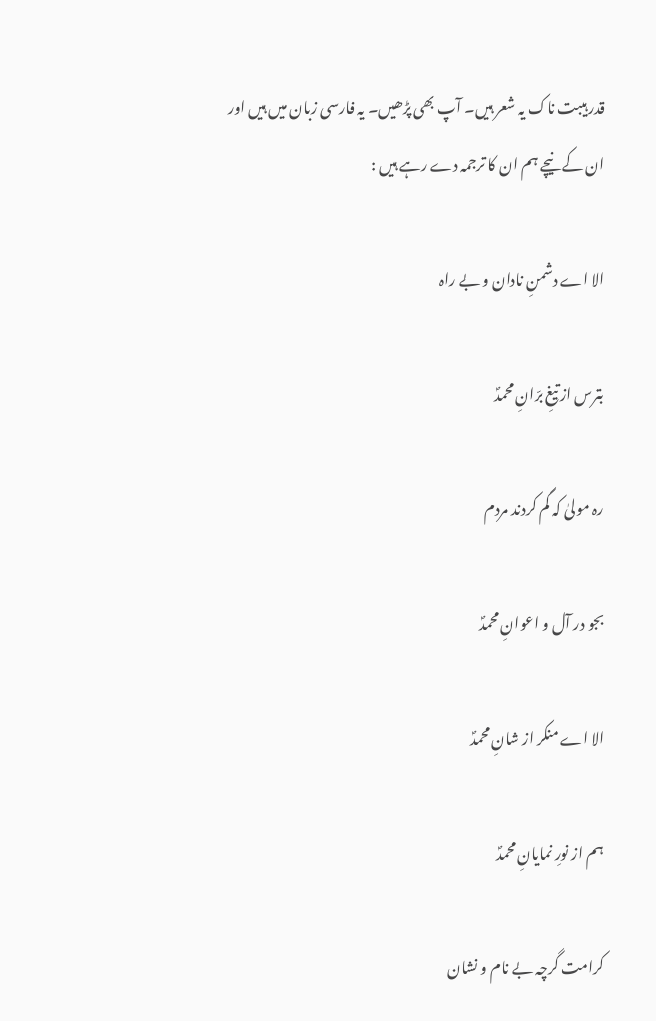قدر ہیبت ناک یہ شعر ہیں۔ آپ بھی پڑھیں۔ یہ فارسی زبان میں ہیں اور ان کے نیچے ہم ان کا ترجمہ دے رہے ہیں :

الا اے دشمنِ نادان و بے راہ

بترس از تیغِ برّانِ محمدؐ

رہ مولیٰ کہ گم کردند مردم

بجو در آل و اعوانِ محمدؐ

الا اے منکر از شانِ محمدؐ

ہم از نورِ نمایانِ محمدؐ

کرامت گرچہ بے نام و نشان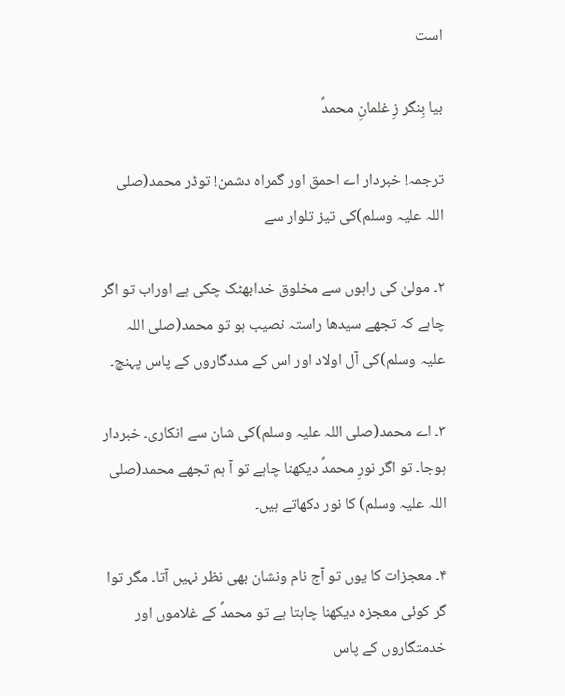است

بیا بِنگر زِ غلمانِ محمدؐ

ترجمہ! خبردار اے احمق اور گمراہ دشمن! توڈر محمد(صلی اللہ علیہ وسلم)کی تیز تلوار سے

۲۔ مولیٰ کی راہوں سے مخلوق خدابھٹک چکی ہے اوراب تو اگر چاہے کہ تجھے سیدھا راستہ نصیب ہو تو محمد(صلی اللہ علیہ وسلم)کی آل اولاد اور اس کے مددگاروں کے پاس پہنچ۔

۳۔ اے محمد(صلی اللہ علیہ وسلم)کی شان سے انکاری۔ خبردار ہوجا۔ تو اگر نورِ محمدؐ دیکھنا چاہے تو آ ہم تجھے محمد(صلی اللہ علیہ وسلم) کا نور دکھاتے ہیں۔

۴۔ معجزات کا یوں تو آج نام ونشان بھی نظر نہیں آتا۔ مگر توا گر کوئی معجزہ دیکھنا چاہتا ہے تو محمدؐ کے غلاموں اور خدمتگاروں کے پاس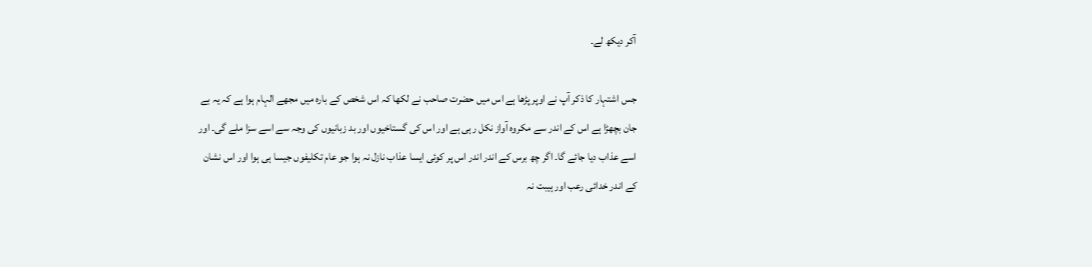آکر دیکھ لے۔

جس اشتہار کا ذکر آپ نے اوپر پڑھا ہے اس میں حضرت صاحب نے لکھا کہ اس شخص کے بارہ میں مجھے الہام ہوا ہے کہ یہ بے جان بچھڑا ہے اس کے اندر سے مکروہ آواز نکل رہی ہے اور اس کی گستاخیوں اور بد زبانیوں کی وجہ سے اسے سزا ملے گی۔ اور اسے عذاب دیا جائے گا۔ اگر چھ برس کے اندر اندر اس پر کوئی ایسا عذاب نازل نہ ہوا جو عام تکلیفوں جیسا ہی ہوا اور اس نشان کے اندر خدائی رعب اور ہیبت نہ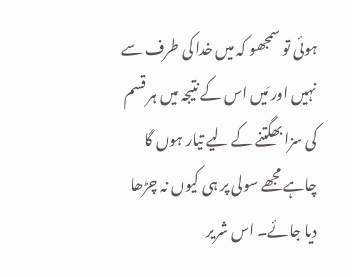ہوئی تو سمجھو کہ میں خدا کی طرف سے نہیں اور مَیں اس کے نتیجہ میں ہر قسم کی سزا بھگتنے کے لیے تیار ہوں گا چاہے مجھے سولی پر ہی کیوں نہ چڑھا دیا جائے۔ اس شریر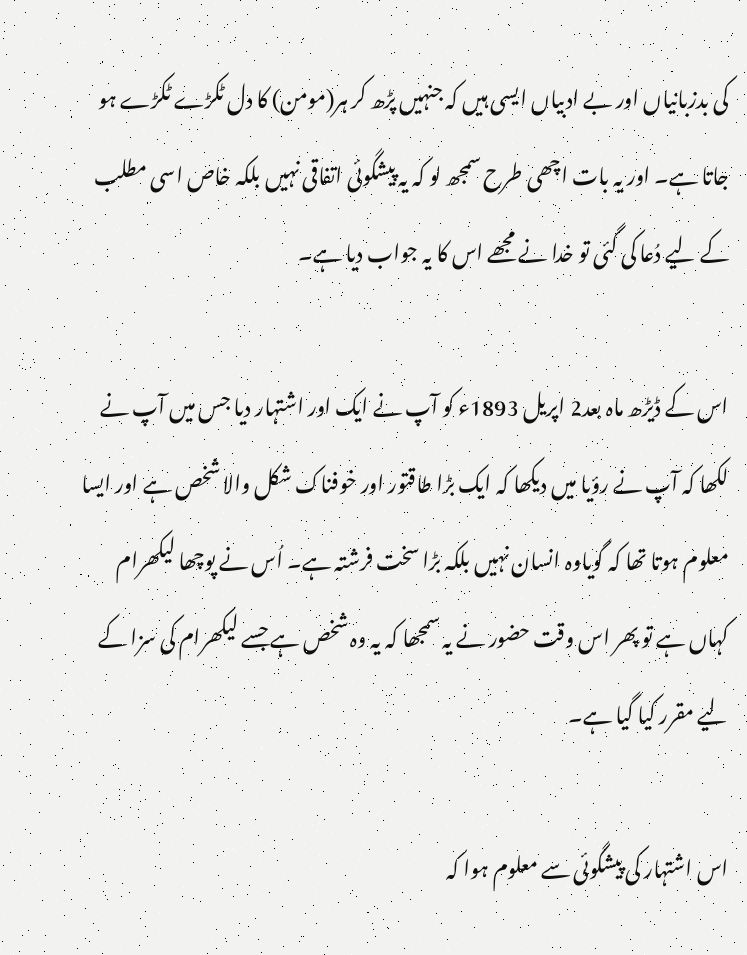کی بدزبانیاں اور بے ادبیاں ایسی ہیں کہ جنہیں پڑھ کر ہر(مومن) کا دل ٹکڑے ٹکڑے ہو جاتا ہے۔ اور یہ بات اچھی طرح سمجھ لو کہ یہ پیشگوئی اتفاقی نہیں بلکہ خاص اسی مطلب کے لیے دُعا کی گئی تو خدا نے مجھے اس کا یہ جواب دیا ہے۔

اس کے ڈیڑھ ماہ بعد2 اپریل 1893ء کو آپ نے ایک اور اشتہار دیا جس میں آپ نے لکھا کہ آپ نے رؤیا میں دیکھا کہ ایک بڑا طاقتور اور خوفناک شکل والا شخص ہے اور ایسا معلوم ہوتا تھا کہ گویاوہ انسان نہیں بلکہ بڑا سخت فرشتہ ہے۔ اُس نے پوچھا لیکھرام کہاں ہے تو پھر اس وقت حضور نے یہ سمجھا کہ یہ وہ شخص ہے جسے لیکھرام کی سزا کے لیے مقرر کیا گیا ہے۔

اس اشتہار کی پیشگوئی سے معلوم ہوا کہ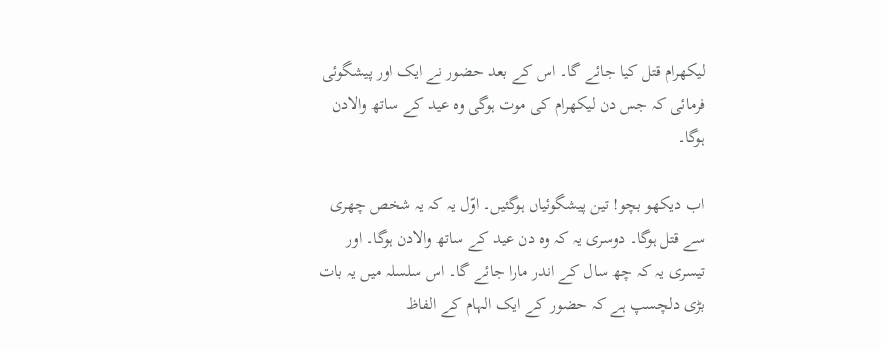لیکھرام قتل کیا جائے گا۔ اس کے بعد حضور نے ایک اور پیشگوئی فرمائی کہ جس دن لیکھرام کی موت ہوگی وہ عید کے ساتھ والادن ہوگا۔

اب دیکھو بچو! تین پیشگوئیاں ہوگئیں۔ اوّل یہ کہ یہ شخص چھری سے قتل ہوگا۔ دوسری یہ کہ وہ دن عید کے ساتھ والادن ہوگا۔ اور تیسری یہ کہ چھ سال کے اندر مارا جائے گا۔ اس سلسلہ میں یہ بات بڑی دلچسپ ہے کہ حضور کے ایک الہام کے الفاظ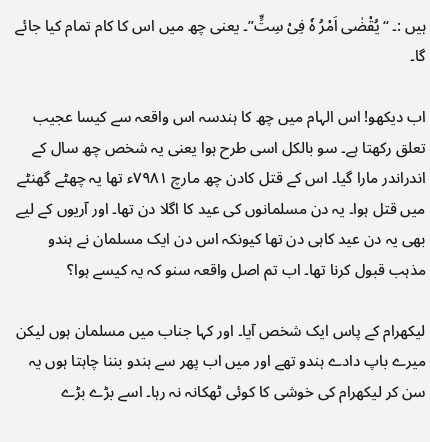ہیں :۔ “یُقْضٰی اَمْرُ ہٗ فِیْ سِتٍّ”۔ یعنی چھ میں اس کا کام تمام کیا جائے گا۔

اب دیکھو! اس الہام میں چھ کا ہندسہ اس واقعہ سے کیسا عجیب تعلق رکھتا ہے۔ سو بالکل اسی طرح ہوا یعنی یہ شخص چھ سال کے اندراندر مارا گیا۔ اس کے قتل کادن چھ مارچ ۷۹۸۱ء تھا یہ چھٹے گھنٹے میں قتل ہوا۔ یہ دن مسلمانوں کی عید کا اگلا دن تھا۔ اور آریوں کے لیے بھی یہ دن عید کاہی دن تھا کیونکہ اس دن ایک مسلمان نے ہندو مذہب قبول کرنا تھا۔ اب تم اصل واقعہ سنو کہ یہ کیسے ہوا؟

لیکھرام کے پاس ایک شخص آیا۔ اور کہا جناب میں مسلمان ہوں لیکن میرے باپ دادے ہندو تھے اور میں اب پھر سے ہندو بننا چاہتا ہوں یہ سن کر لیکھرام کی خوشی کا کوئی ٹھکانہ نہ رہا۔ اسے بڑے بڑے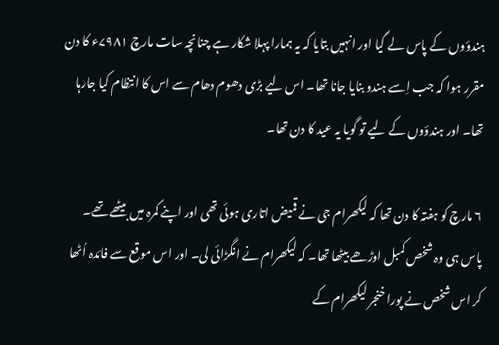ہندؤوں کے پاس لے گیا اور انہیں بتایا کہ یہ ہمارا پہلا شکار ہے چنانچہ سات مارچ ۷۹۸۱ء کا دن مقرر ہوا کہ جب اِسے ہندو بنایا جانا تھا۔ اس لیے بڑی دھوم دھام سے اس کا انتظام کیا جارہا تھا۔ اور ہندؤوں کے لیے تو گویا یہ عید کا دن تھا۔

۶ مارچ کو ہفتہ کا دن تھا کہ لیکھرام جی نے قمیض اتاری ہوئی تھی اور اپنے کمرہ میں بیٹھے تھے۔ پاس ہی وہ شخص کمبل اوڑھے بیٹھا تھا۔ کہ لیکھرام نے انگڑائی لی۔ اور اس موقع سے فائدہ اُٹھا کر اس شخص نے پورا خنجر لیکھرام کے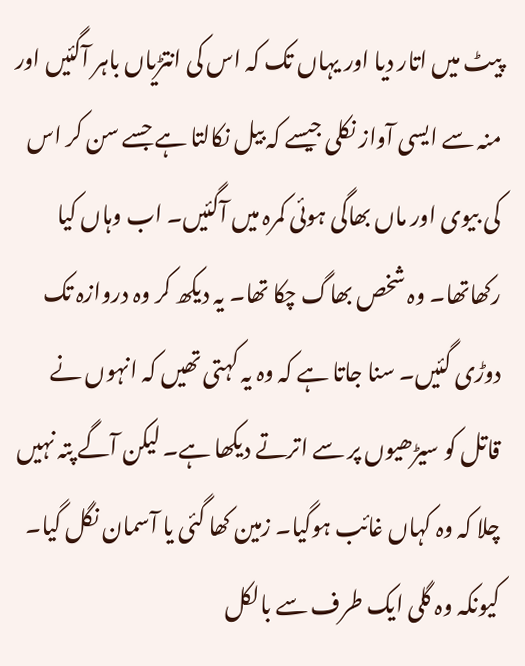پیٹ میں اتار دیا اور یہاں تک کہ اس کی انتڑیاں باہر آگئیں اور منہ سے ایسی آواز نکلی جیسے کہ بیل نکالتا ہے جسے سن کر اس کی بیوی اور ماں بھاگی ہوئی کمرہ میں آگئیں۔ اب وہاں کیا رکھاتھا۔ وہ شخص بھاگ چکا تھا۔ یہ دیکھ کر وہ دروازہ تک دوڑی گئیں۔ سنا جاتا ہے کہ وہ یہ کہتی تھیں کہ انہوں نے قاتل کو سیڑھیوں پر سے اترتے دیکھا ہے۔ لیکن آگے پتہ نہیں چلا کہ وہ کہاں غائب ہوگیا۔ زمین کھا گئی یا آسمان نگل گیا۔ کیونکہ وہ گلی ایک طرف سے بالکل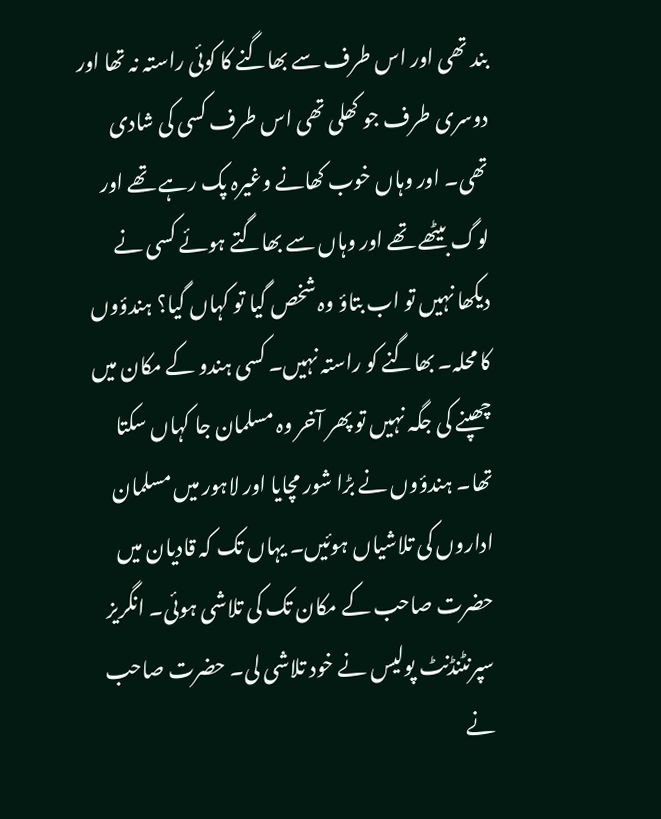بند تھی اور اس طرف سے بھاگنے کا کوئی راستہ نہ تھا اور دوسری طرف جو کھلی تھی اس طرف کسی کی شادی تھی۔ اور وہاں خوب کھانے وغیرہ پک رہے تھے اور لوگ بیٹھے تھے اور وہاں سے بھاگتے ہوئے کسی نے دیکھا نہیں تو اب بتاؤ وہ شخص گیا تو کہاں گیا؟ ہندؤوں کا محلہ۔ بھاگنے کو راستہ نہیں۔ کسی ہندو کے مکان میں چھپنے کی جگہ نہیں تو پھر آخر وہ مسلمان جا کہاں سکتا تھا۔ ہندؤوں نے بڑا شور مچایا اور لاہور میں مسلمان اداروں کی تلاشیاں ہوئیں۔ یہاں تک کہ قادیان میں حضرت صاحب کے مکان تک کی تلاشی ہوئی۔ انگریز سپرنٹنڈنٹ پولیس نے خود تلاشی لی۔ حضرت صاحب نے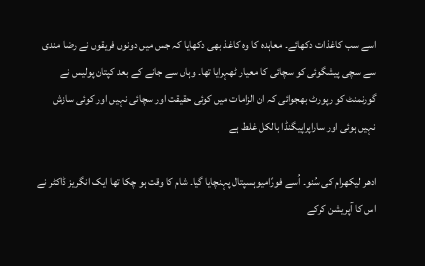اسے سب کاغذات دکھائے۔ معاہدہ کا وہ کاغذ بھی دکھایا کہ جس میں دونوں فریقوں نے رضا مندی سے سچی پیشگوئی کو سچائی کا معیار ٹھہرایا تھا۔ وہاں سے جانے کے بعد کپتان پولیس نے گورنمنٹ کو رپورٹ بھجوائی کہ ان الزامات میں کوئی حقیقت اور سچائی نہیں اور کوئی سازش نہیں ہوئی اور ساراپراپیگنڈا بالکل غلط ہے

ادھر لیکھرام کی سُنو۔ اُسے فورًامیوہسپتال پہنچایا گیا۔ شام کا وقت ہو چکا تھا ایک انگریز ڈاکٹر نے اس کا آپریشن کرکے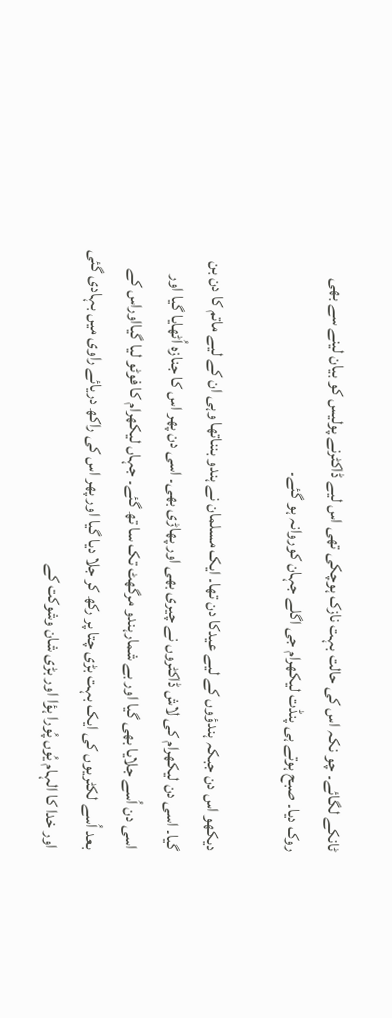ٹانکے لگائے۔ چو نکہ اس کی حالت بہت نازک ہوچکی تھی اس لیے ڈاکٹرنے پولیس کو بیان لینے سے بھی روک دیا۔ صبح ہوتے ہی پنڈت لیکھرام جی اگلے جہان کوروانہ ہو گئے۔

دیکھو اس دن جبکہ ہندؤوں کے لیے عیدکا دن تھا۔ ایک مسلمان نے ہندو بنناتھا وہی ان کے لیے ماتم کا دن بن گیا۔ اسی دن لیکھرام کی لاش ڈاکٹروں نے چیری بھی اور پھاڑی بھی۔ اسی دن پھر اس کا جنازہ اُٹھایا گیا اور اسی دن اُسے جلایا بھی گیا اور بے شمارہندو مرگھٹ تک سا تھ گئے۔ جہاں لیکھرام کا فوٹو لیا گیااوراس کے بعد اُسے لکٹریوں کی ایک بہت بڑی چتا پر رکھ کر جلا دیا گیا اور پھر اس کی راکھ دریائے راوی میں بہادی گئی اور خدا کا الہام یُوں پُورا ہؤا اور بڑی شان وشوکت کے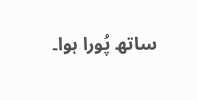ساتھ پُورا ہوا۔